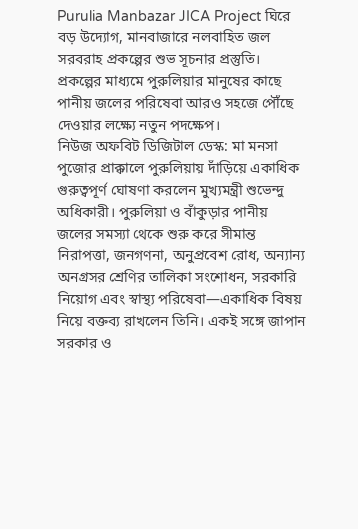Purulia Manbazar JICA Project ঘিরে বড় উদ্যোগ, মানবাজারে নলবাহিত জল সরবরাহ প্রকল্পের শুভ সূচনার প্রস্তুতি। প্রকল্পের মাধ্যমে পুরুলিয়ার মানুষের কাছে পানীয় জলের পরিষেবা আরও সহজে পৌঁছে দেওয়ার লক্ষ্যে নতুন পদক্ষেপ।
নিউজ অফবিট ডিজিটাল ডেস্ক: মা মনসা পুজোর প্রাক্কালে পুরুলিয়ায় দাঁড়িয়ে একাধিক গুরুত্বপূর্ণ ঘোষণা করলেন মুখ্যমন্ত্রী শুভেন্দু অধিকারী। পুরুলিয়া ও বাঁকুড়ার পানীয় জলের সমস্যা থেকে শুরু করে সীমান্ত নিরাপত্তা, জনগণনা, অনুপ্রবেশ রোধ, অন্যান্য অনগ্রসর শ্রেণির তালিকা সংশোধন, সরকারি নিয়োগ এবং স্বাস্থ্য পরিষেবা—একাধিক বিষয় নিয়ে বক্তব্য রাখলেন তিনি। একই সঙ্গে জাপান সরকার ও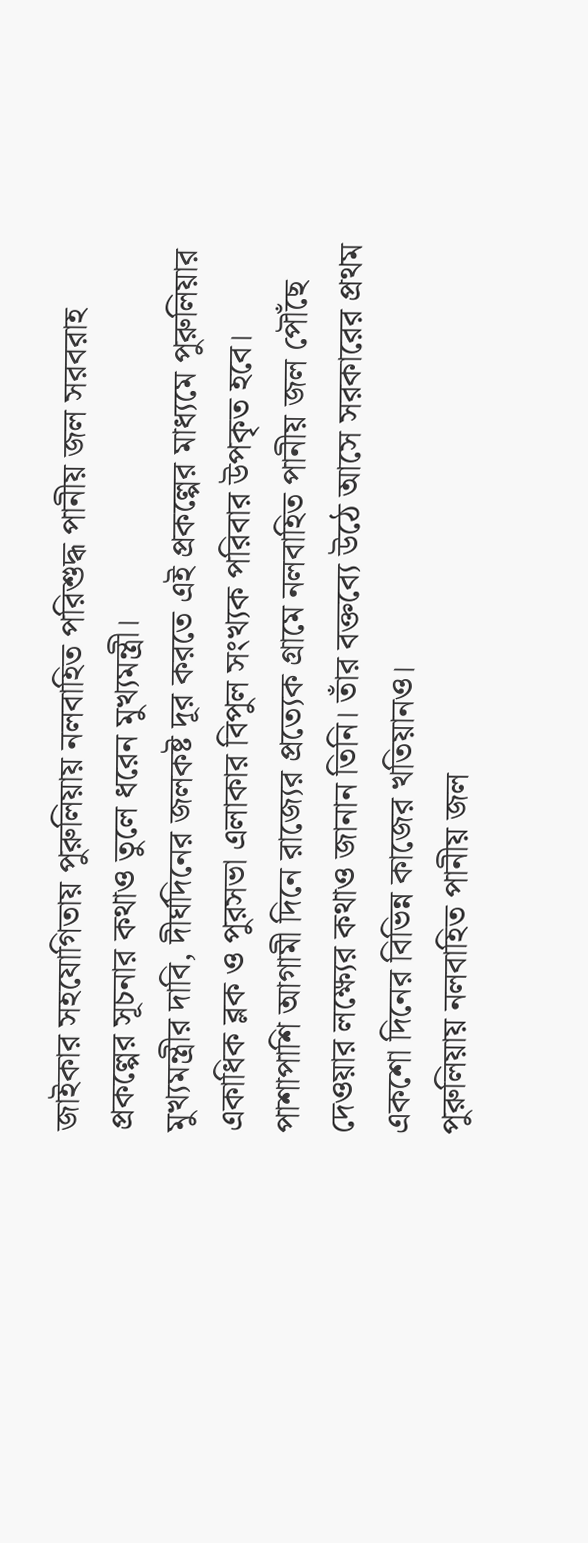জাইকার সহযোগিতায় পুরুলিয়ায় নলবাহিত পরিশুদ্ধ পানীয় জল সরবরাহ প্রকল্পের সূচনার কথাও তুলে ধরেন মুখ্যমন্ত্রী।
মুখ্যমন্ত্রীর দাবি, দীর্ঘদিনের জলকষ্ট দূর করতে এই প্রকল্পের মাধ্যমে পুরুলিয়ার একাধিক ব্লক ও পুরসভা এলাকার বিপুল সংখ্যক পরিবার উপকৃত হবে। পাশাপাশি আগামী দিনে রাজ্যের প্রত্যেক গ্রামে নলবাহিত পানীয় জল পৌঁছে দেওয়ার লক্ষ্যের কথাও জানান তিনি। তাঁর বক্তব্যে উঠে আসে সরকারের প্রথম একশো দিনের বিভিন্ন কাজের খতিয়ানও।
পুরুলিয়ায় নলবাহিত পানীয় জল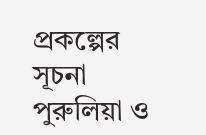প্রকল্পের সূচনা
পুরুলিয়া ও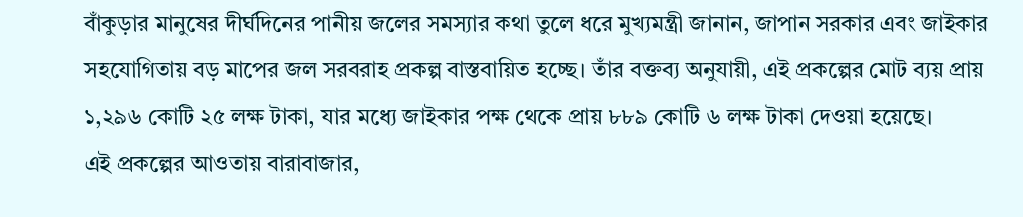বাঁকুড়ার মানুষের দীর্ঘদিনের পানীয় জলের সমস্যার কথা তুলে ধরে মুখ্যমন্ত্রী জানান, জাপান সরকার এবং জাইকার সহযোগিতায় বড় মাপের জল সরবরাহ প্রকল্প বাস্তবায়িত হচ্ছে। তাঁর বক্তব্য অনুযায়ী, এই প্রকল্পের মোট ব্যয় প্রায় ১,২৯৬ কোটি ২৫ লক্ষ টাকা, যার মধ্যে জাইকার পক্ষ থেকে প্রায় ৮৮৯ কোটি ৬ লক্ষ টাকা দেওয়া হয়েছে।
এই প্রকল্পের আওতায় বারাবাজার,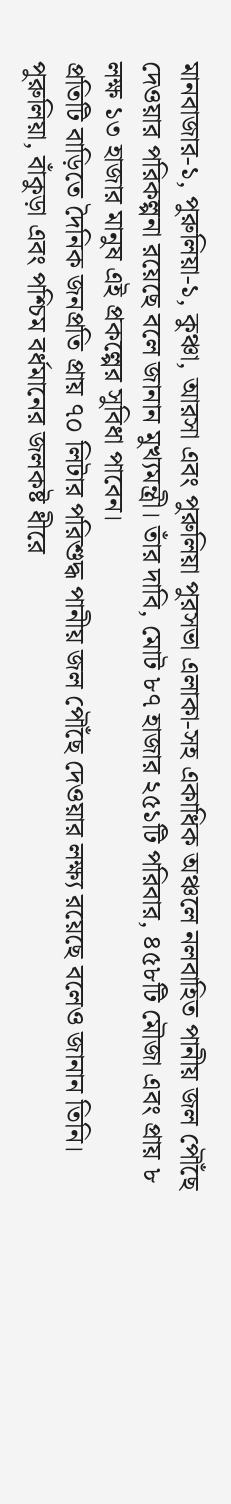মানবাজার-১, পুরুলিয়া-১, কুঞ্চা, আরসা এবং পুরুলিয়া পুরসভা এলাকা-সহ একাধিক অঞ্চলে নলবাহিত পানীয় জল পৌঁছে দেওয়ার পরিকল্পনা রয়েছে বলে জানান মুখ্যমন্ত্রী। তাঁর দাবি, মোট ৮৭ হাজার ২৫১টি পরিবার, ৪৫৮টি মৌজা এবং প্রায় ৮ লক্ষ ১৩ হাজার মানুষ এই প্রকল্পের সুবিধা পাবেন।
প্রতিটি বাড়িতে দৈনিক জনপ্রতি প্রায় ৭০ লিটার পরিশুদ্ধ পানীয় জল পৌঁছে দেওয়ার লক্ষ্য রয়েছে বলেও জানান তিনি। পুরুলিয়া, বাঁকুড়া এবং পশ্চিম বর্ধমানের জলকষ্ট ধীরে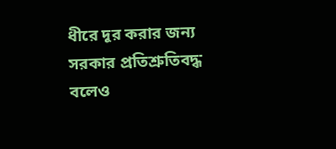ধীরে দূর করার জন্য সরকার প্রতিশ্রুতিবদ্ধ বলেও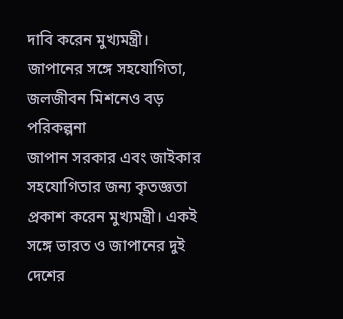দাবি করেন মুখ্যমন্ত্রী।
জাপানের সঙ্গে সহযোগিতা, জলজীবন মিশনেও বড় পরিকল্পনা
জাপান সরকার এবং জাইকার সহযোগিতার জন্য কৃতজ্ঞতা প্রকাশ করেন মুখ্যমন্ত্রী। একই সঙ্গে ভারত ও জাপানের দুই দেশের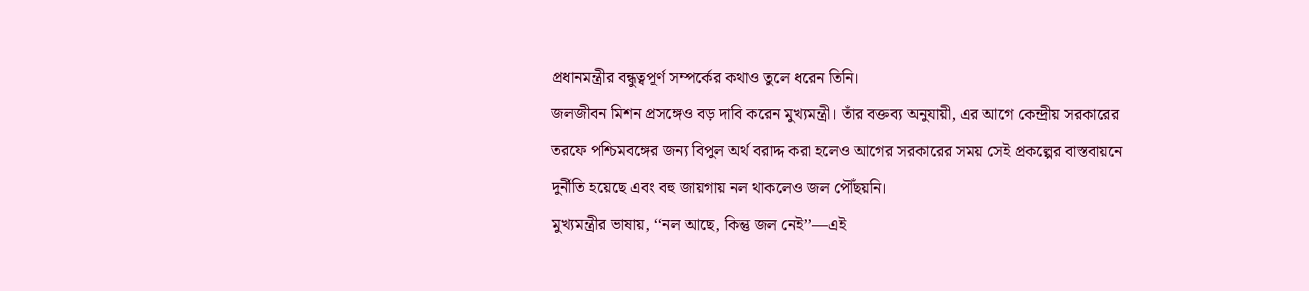প্রধানমন্ত্রীর বন্ধুত্বপূর্ণ সম্পর্কের কথাও তুলে ধরেন তিনি।
জলজীবন মিশন প্রসঙ্গেও বড় দাবি করেন মুখ্যমন্ত্রী। তাঁর বক্তব্য অনুযায়ী, এর আগে কেন্দ্রীয় সরকারের তরফে পশ্চিমবঙ্গের জন্য বিপুল অর্থ বরাদ্দ করা হলেও আগের সরকারের সময় সেই প্রকল্পের বাস্তবায়নে দুর্নীতি হয়েছে এবং বহু জায়গায় নল থাকলেও জল পৌঁছয়নি।
মুখ্যমন্ত্রীর ভাষায়, ‘‘নল আছে, কিন্তু জল নেই’’—এই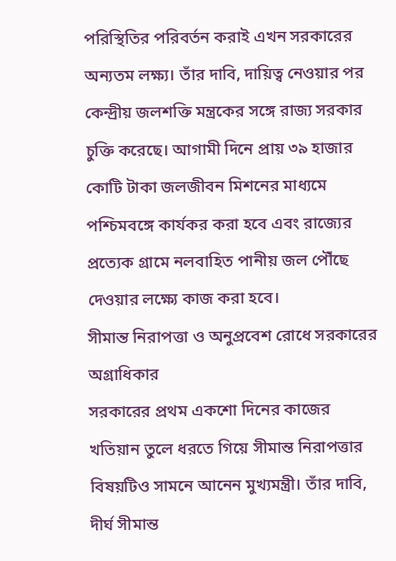পরিস্থিতির পরিবর্তন করাই এখন সরকারের অন্যতম লক্ষ্য। তাঁর দাবি, দায়িত্ব নেওয়ার পর কেন্দ্রীয় জলশক্তি মন্ত্রকের সঙ্গে রাজ্য সরকার চুক্তি করেছে। আগামী দিনে প্রায় ৩৯ হাজার কোটি টাকা জলজীবন মিশনের মাধ্যমে পশ্চিমবঙ্গে কার্যকর করা হবে এবং রাজ্যের প্রত্যেক গ্রামে নলবাহিত পানীয় জল পৌঁছে দেওয়ার লক্ষ্যে কাজ করা হবে।
সীমান্ত নিরাপত্তা ও অনুপ্রবেশ রোধে সরকারের অগ্রাধিকার
সরকারের প্রথম একশো দিনের কাজের খতিয়ান তুলে ধরতে গিয়ে সীমান্ত নিরাপত্তার বিষয়টিও সামনে আনেন মুখ্যমন্ত্রী। তাঁর দাবি, দীর্ঘ সীমান্ত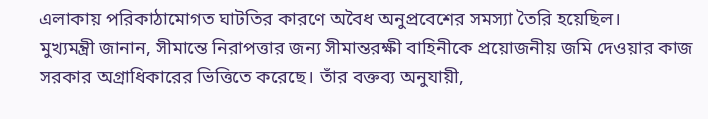এলাকায় পরিকাঠামোগত ঘাটতির কারণে অবৈধ অনুপ্রবেশের সমস্যা তৈরি হয়েছিল।
মুখ্যমন্ত্রী জানান, সীমান্তে নিরাপত্তার জন্য সীমান্তরক্ষী বাহিনীকে প্রয়োজনীয় জমি দেওয়ার কাজ সরকার অগ্রাধিকারের ভিত্তিতে করেছে। তাঁর বক্তব্য অনুযায়ী,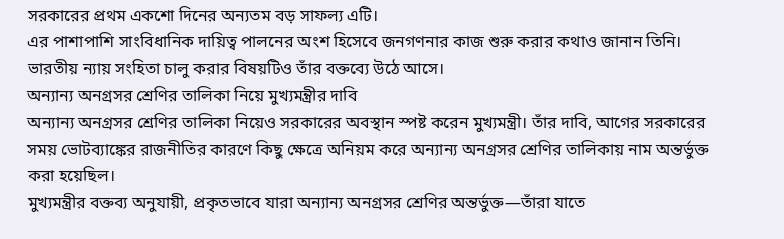সরকারের প্রথম একশো দিনের অন্যতম বড় সাফল্য এটি।
এর পাশাপাশি সাংবিধানিক দায়িত্ব পালনের অংশ হিসেবে জনগণনার কাজ শুরু করার কথাও জানান তিনি। ভারতীয় ন্যায় সংহিতা চালু করার বিষয়টিও তাঁর বক্তব্যে উঠে আসে।
অন্যান্য অনগ্রসর শ্রেণির তালিকা নিয়ে মুখ্যমন্ত্রীর দাবি
অন্যান্য অনগ্রসর শ্রেণির তালিকা নিয়েও সরকারের অবস্থান স্পষ্ট করেন মুখ্যমন্ত্রী। তাঁর দাবি, আগের সরকারের সময় ভোটব্যাঙ্কের রাজনীতির কারণে কিছু ক্ষেত্রে অনিয়ম করে অন্যান্য অনগ্রসর শ্রেণির তালিকায় নাম অন্তর্ভুক্ত করা হয়েছিল।
মুখ্যমন্ত্রীর বক্তব্য অনুযায়ী, প্রকৃতভাবে যারা অন্যান্য অনগ্রসর শ্রেণির অন্তর্ভুক্ত—তাঁরা যাতে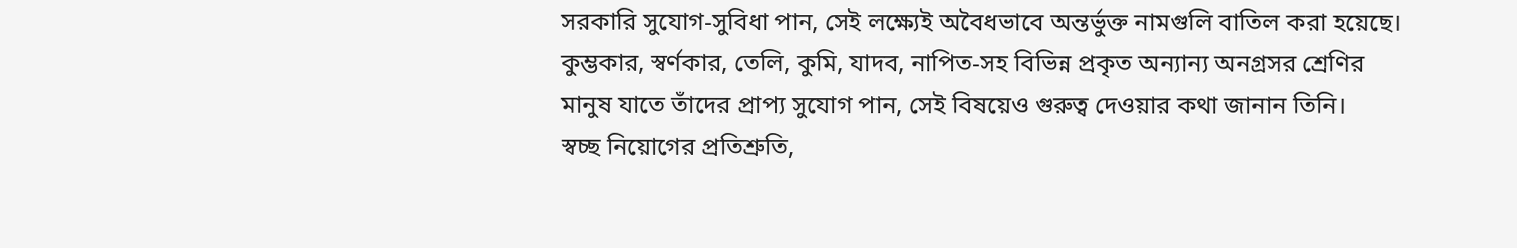সরকারি সুযোগ-সুবিধা পান, সেই লক্ষ্যেই অবৈধভাবে অন্তর্ভুক্ত নামগুলি বাতিল করা হয়েছে।
কুম্ভকার, স্বর্ণকার, তেলি, কুমি, যাদব, নাপিত-সহ বিভিন্ন প্রকৃত অন্যান্য অনগ্রসর শ্রেণির মানুষ যাতে তাঁদের প্রাপ্য সুযোগ পান, সেই বিষয়েও গুরুত্ব দেওয়ার কথা জানান তিনি।
স্বচ্ছ নিয়োগের প্রতিশ্রুতি,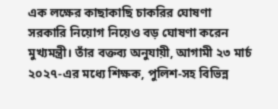এক লক্ষের কাছাকাছি চাকরির ঘোষণা
সরকারি নিয়োগ নিয়েও বড় ঘোষণা করেন মুখ্যমন্ত্রী। তাঁর বক্তব্য অনুযায়ী, আগামী ২৩ মার্চ ২০২৭-এর মধ্যে শিক্ষক, পুলিশ-সহ বিভিন্ন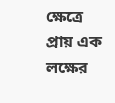ক্ষেত্রে প্রায় এক লক্ষের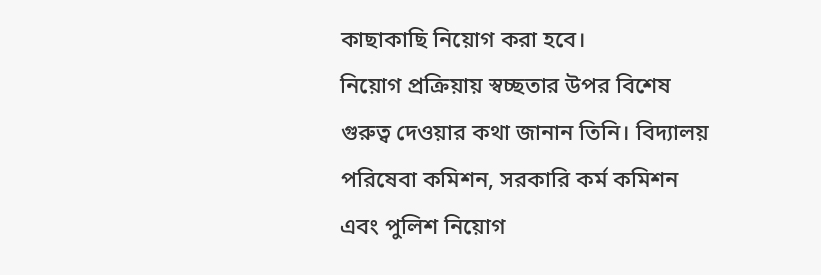কাছাকাছি নিয়োগ করা হবে।
নিয়োগ প্রক্রিয়ায় স্বচ্ছতার উপর বিশেষ গুরুত্ব দেওয়ার কথা জানান তিনি। বিদ্যালয় পরিষেবা কমিশন, সরকারি কর্ম কমিশন এবং পুলিশ নিয়োগ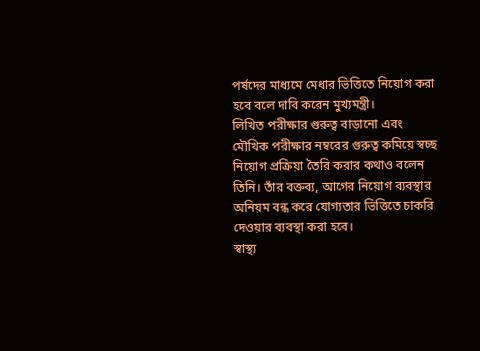পর্ষদের মাধ্যমে মেধার ভিত্তিতে নিয়োগ করা হবে বলে দাবি করেন মুখ্যমন্ত্রী।
লিখিত পরীক্ষার গুরুত্ব বাড়ানো এবং মৌখিক পরীক্ষার নম্বরের গুরুত্ব কমিয়ে স্বচ্ছ নিয়োগ প্রক্রিয়া তৈরি করার কথাও বলেন তিনি। তাঁর বক্তব্য, আগের নিয়োগ ব্যবস্থার অনিয়ম বন্ধ করে যোগ্যতার ভিত্তিতে চাকরি দেওয়ার ব্যবস্থা করা হবে।
স্বাস্থ্য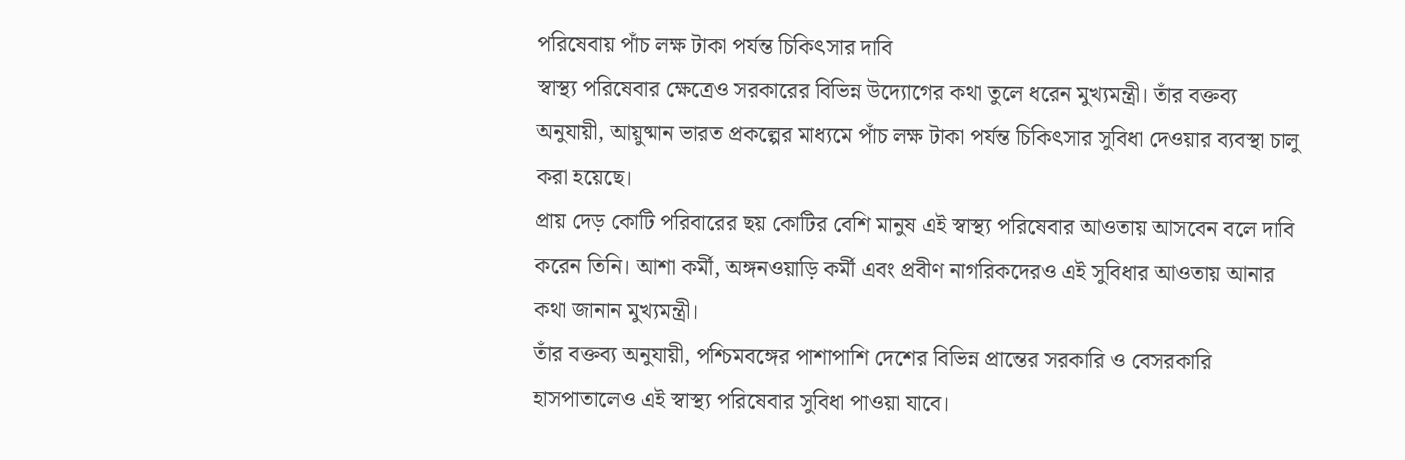পরিষেবায় পাঁচ লক্ষ টাকা পর্যন্ত চিকিৎসার দাবি
স্বাস্থ্য পরিষেবার ক্ষেত্রেও সরকারের বিভিন্ন উদ্যোগের কথা তুলে ধরেন মুখ্যমন্ত্রী। তাঁর বক্তব্য অনুযায়ী, আয়ুষ্মান ভারত প্রকল্পের মাধ্যমে পাঁচ লক্ষ টাকা পর্যন্ত চিকিৎসার সুবিধা দেওয়ার ব্যবস্থা চালু করা হয়েছে।
প্রায় দেড় কোটি পরিবারের ছয় কোটির বেশি মানুষ এই স্বাস্থ্য পরিষেবার আওতায় আসবেন বলে দাবি করেন তিনি। আশা কর্মী, অঙ্গনওয়াড়ি কর্মী এবং প্রবীণ নাগরিকদেরও এই সুবিধার আওতায় আনার কথা জানান মুখ্যমন্ত্রী।
তাঁর বক্তব্য অনুযায়ী, পশ্চিমবঙ্গের পাশাপাশি দেশের বিভিন্ন প্রান্তের সরকারি ও বেসরকারি হাসপাতালেও এই স্বাস্থ্য পরিষেবার সুবিধা পাওয়া যাবে।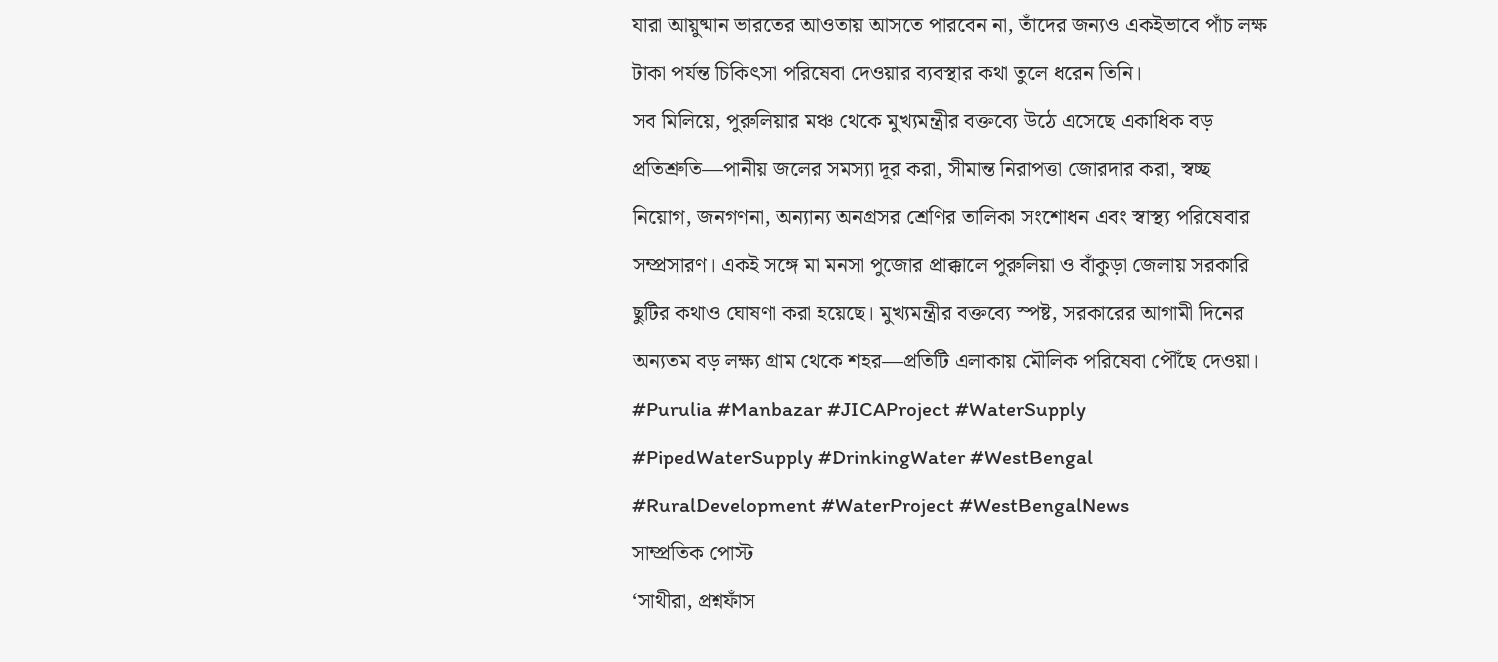যারা আয়ুষ্মান ভারতের আওতায় আসতে পারবেন না, তাঁদের জন্যও একইভাবে পাঁচ লক্ষ টাকা পর্যন্ত চিকিৎসা পরিষেবা দেওয়ার ব্যবস্থার কথা তুলে ধরেন তিনি।
সব মিলিয়ে, পুরুলিয়ার মঞ্চ থেকে মুখ্যমন্ত্রীর বক্তব্যে উঠে এসেছে একাধিক বড় প্রতিশ্রুতি—পানীয় জলের সমস্যা দূর করা, সীমান্ত নিরাপত্তা জোরদার করা, স্বচ্ছ নিয়োগ, জনগণনা, অন্যান্য অনগ্রসর শ্রেণির তালিকা সংশোধন এবং স্বাস্থ্য পরিষেবার সম্প্রসারণ। একই সঙ্গে মা মনসা পুজোর প্রাক্কালে পুরুলিয়া ও বাঁকুড়া জেলায় সরকারি ছুটির কথাও ঘোষণা করা হয়েছে। মুখ্যমন্ত্রীর বক্তব্যে স্পষ্ট, সরকারের আগামী দিনের অন্যতম বড় লক্ষ্য গ্রাম থেকে শহর—প্রতিটি এলাকায় মৌলিক পরিষেবা পৌঁছে দেওয়া।
#Purulia #Manbazar #JICAProject #WaterSupply #PipedWaterSupply #DrinkingWater #WestBengal #RuralDevelopment #WaterProject #WestBengalNews
সাম্প্রতিক পোস্ট
‘সাথীরা, প্রশ্নফাঁস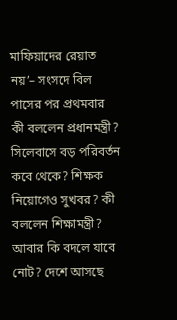মাফিয়াদের রেয়াত নয়’– সংসদে বিল পাসের পর প্রথমবার কী বললেন প্রধানমন্ত্রী?
সিলেবাসে বড় পরিবর্তন কবে থেকে? শিক্ষক নিয়োগেও সুখবর? কী বললেন শিক্ষামন্ত্রী?
আবার কি বদলে যাবে নোট? দেশে আসছে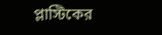প্লাস্টিকের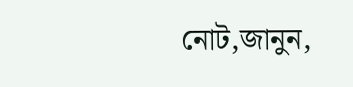নোট,জানুন,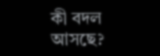কী বদল আসছে?